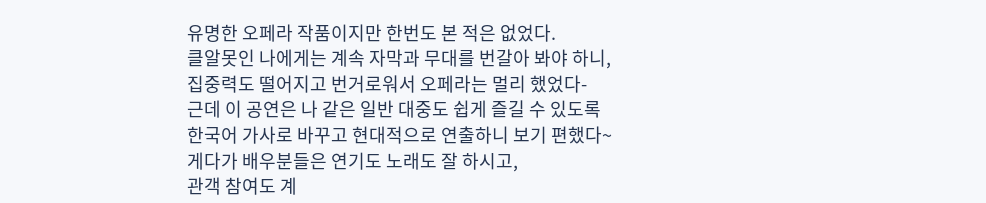유명한 오페라 작품이지만 한번도 본 적은 없었다.
클알못인 나에게는 계속 자막과 무대를 번갈아 봐야 하니,
집중력도 떨어지고 번거로워서 오페라는 멀리 했었다-
근데 이 공연은 나 같은 일반 대중도 쉽게 즐길 수 있도록
한국어 가사로 바꾸고 현대적으로 연출하니 보기 편했다~
게다가 배우분들은 연기도 노래도 잘 하시고,
관객 참여도 계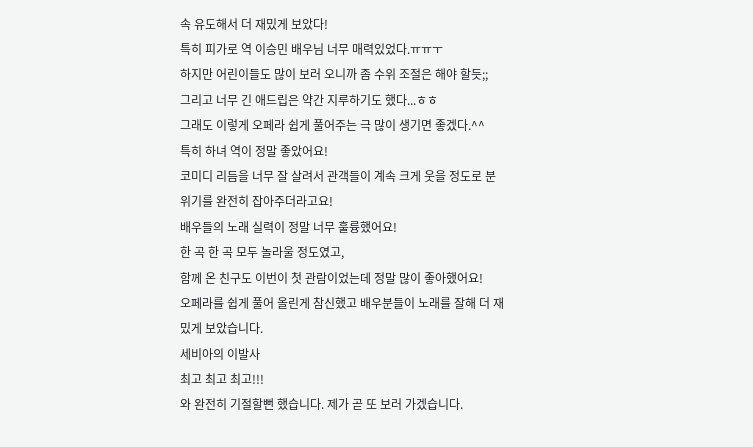속 유도해서 더 재밌게 보았다!
특히 피가로 역 이승민 배우님 너무 매력있었다.ㅠㅠㅜ
하지만 어린이들도 많이 보러 오니까 좀 수위 조절은 해야 할듯;;
그리고 너무 긴 애드립은 약간 지루하기도 했다...ㅎㅎ
그래도 이렇게 오페라 쉽게 풀어주는 극 많이 생기면 좋겠다.^^
특히 하녀 역이 정말 좋았어요!
코미디 리듬을 너무 잘 살려서 관객들이 계속 크게 웃을 정도로 분위기를 완전히 잡아주더라고요!
배우들의 노래 실력이 정말 너무 훌륭했어요!
한 곡 한 곡 모두 놀라울 정도였고,
함께 온 친구도 이번이 첫 관람이었는데 정말 많이 좋아했어요!
오페라를 쉽게 풀어 올린게 참신했고 배우분들이 노래를 잘해 더 재밌게 보았습니다.
세비아의 이발사
최고 최고 최고!!!
와 완전히 기절할뻔 했습니다. 제가 곧 또 보러 가겠습니다.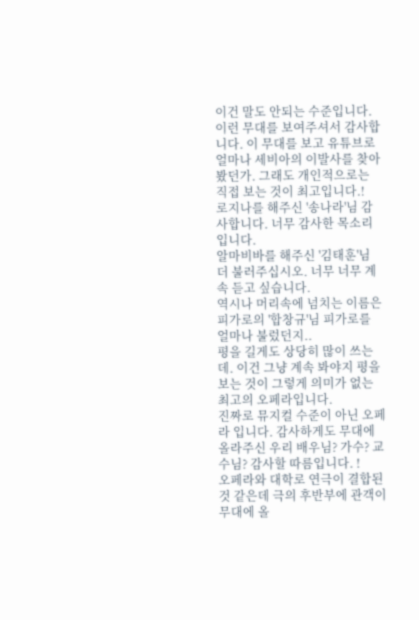이건 말도 안되는 수준입니다. 이런 무대를 보여주셔서 감사합니다. 이 무대를 보고 유튜브로 얼마나 세비아의 이발사를 찾아봤던가. 그래도 개인적으로는 직접 보는 것이 최고입니다.!
로지나를 해주신 '송나라'님 감사합니다. 너무 감사한 목소리입니다.
알마비바를 해주신 '김태훈'님 더 불러주십시오. 너무 너무 계속 듣고 싶습니다.
역시나 머리속에 넘치는 이름은 피가로의 '합창규'님 피가로를 얼마나 불렀던지..
평을 길게도 상당히 많이 쓰는데. 이건 그냥 계속 봐야지 평을 보는 것이 그렇게 의미가 없는 최고의 오페라입니다.
진짜로 뮤지컬 수준이 아닌 오페라 입니다. 감사하게도 무대에 올라주신 우리 배우님? 가수? 교수님? 감사할 따름입니다. !
오페라와 대학로 연극이 결합된 것 같은데 극의 후반부에 관객이 무대에 올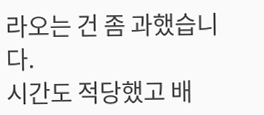라오는 건 좀 과했습니다.
시간도 적당했고 배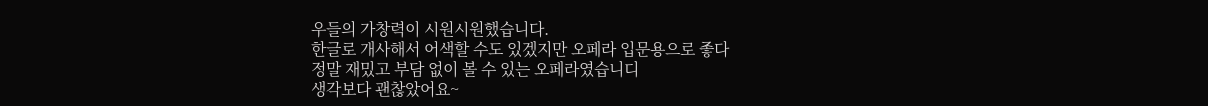우들의 가창력이 시원시원했습니다.
한글로 개사해서 어색할 수도 있겠지만 오페라 입문용으로 좋다
정말 재밌고 부담 없이 볼 수 있는 오페라였습니디
생각보다 괜찮았어요~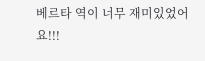베르타 역이 너무 재미있었어요!!!